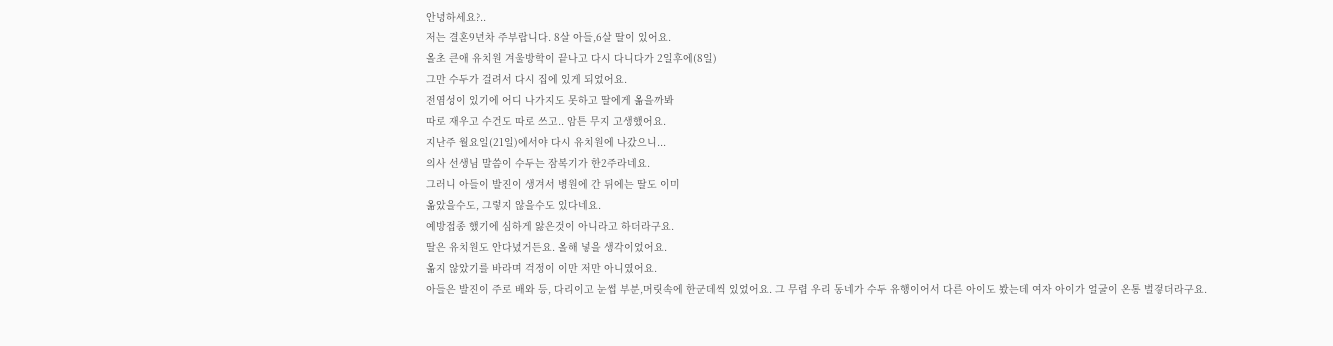안녕하세요?..
저는 결혼9년차 주부랍니다. 8살 아들,6살 딸이 있어요.
올초 큰애 유치원 겨울방학이 끝나고 다시 다니다가 2일후에(8일)
그만 수두가 걸려서 다시 집에 있게 되었어요.
전염성이 있기에 어디 나가지도 못하고 딸에게 옮을까봐
따로 재우고 수건도 따로 쓰고.. 암튼 무지 고생했어요.
지난주 월요일(21일)에서야 다시 유치원에 나갔으니...
의사 선생님 말씀이 수두는 잠복기가 한2주라네요.
그러니 아들이 발진이 생겨서 병원에 간 뒤에는 딸도 이미
옮았을수도, 그렇지 않을수도 있다네요.
예방접종 했기에 심하게 앓은것이 아니라고 하더라구요.
딸은 유치원도 안다녔거든요. 올해 넣을 생각이었어요.
옮지 않았기를 바라며 걱정이 이만 저만 아니였어요.
아들은 발진이 주로 배와 등, 다리이고 눈썹 부분,머릿속에 한군데씩 있었어요. 그 무렵 우리 동네가 수두 유행이어서 다른 아이도 봤는데 여자 아이가 얼굴이 온통 벌겋더라구요.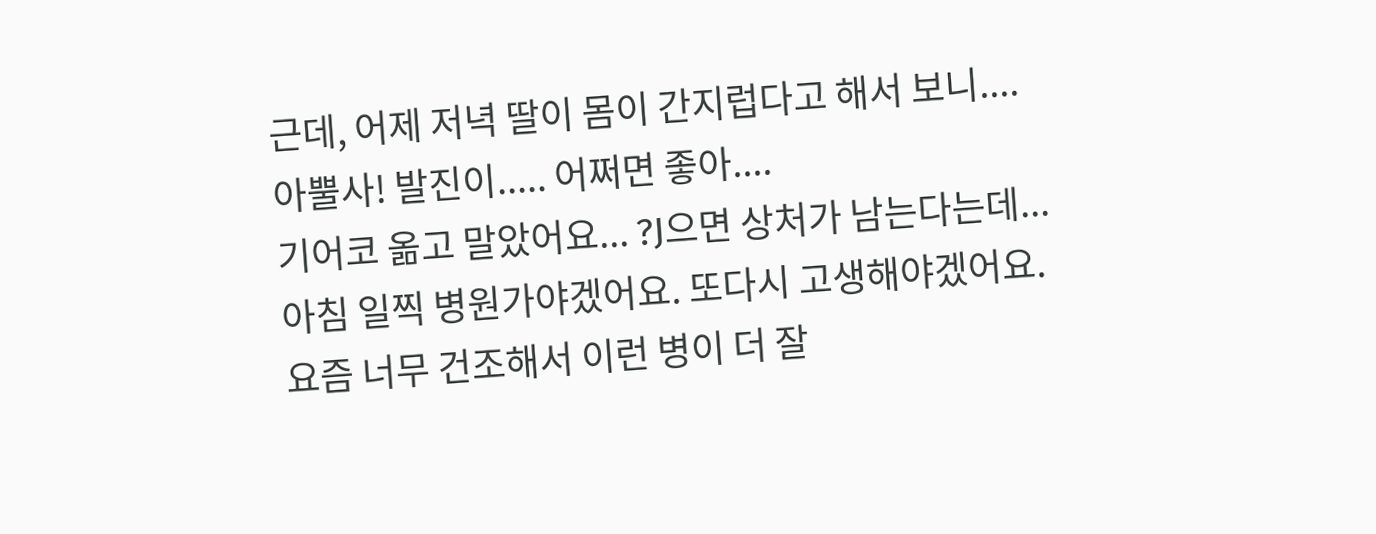근데, 어제 저녁 딸이 몸이 간지럽다고 해서 보니....
아뿔사! 발진이..... 어쩌면 좋아....
기어코 옮고 말았어요... ?J으면 상처가 남는다는데...
아침 일찍 병원가야겠어요. 또다시 고생해야겠어요.
요즘 너무 건조해서 이런 병이 더 잘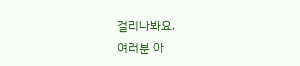걸리나봐요.
여러분 아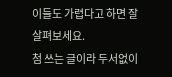이들도 가렵다고 하면 잘 살펴보세요.
첨 쓰는 글이라 두서없이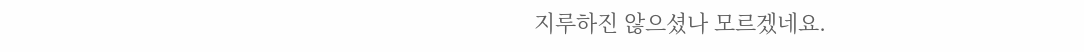지루하진 않으셨나 모르겠네요.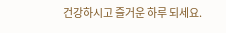건강하시고 즐거운 하루 되세요.